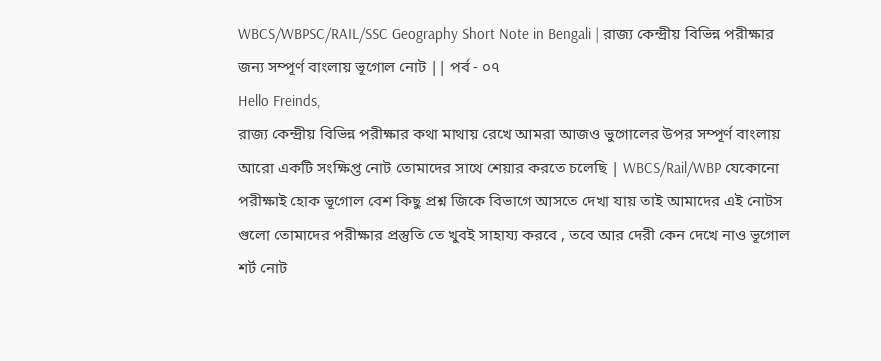WBCS/WBPSC/RAIL/SSC Geography Short Note in Bengali | রাজ্য কেন্দ্রীয় বিভিন্ন পরীক্ষার জন্য সম্পূর্ণ বাংলায় ভূগোল নোট || পর্ব - ০৭
Hello Freinds,
রাজ্য কেন্দ্রীয় বিভিন্ন পরীক্ষার কথা মাথায় রেখে আমরা আজও ভুগোলের উপর সম্পূর্ণ বাংলায় আরো একটি সংক্ষিপ্ত নোট তোমাদের সাথে শেয়ার করতে চলেছি | WBCS/Rail/WBP যেকোনো পরীক্ষাই হোক ভূগোল বেশ কিছু প্রশ্ন জিকে বিভাগে আসতে দেখা যায় তাই আমাদের এই নোটস গুলো তোমাদের পরীক্ষার প্রস্তুতি তে খুবই সাহায্য করবে , তবে আর দেরী কেন দেখে নাও ভূগোল শর্ট নোট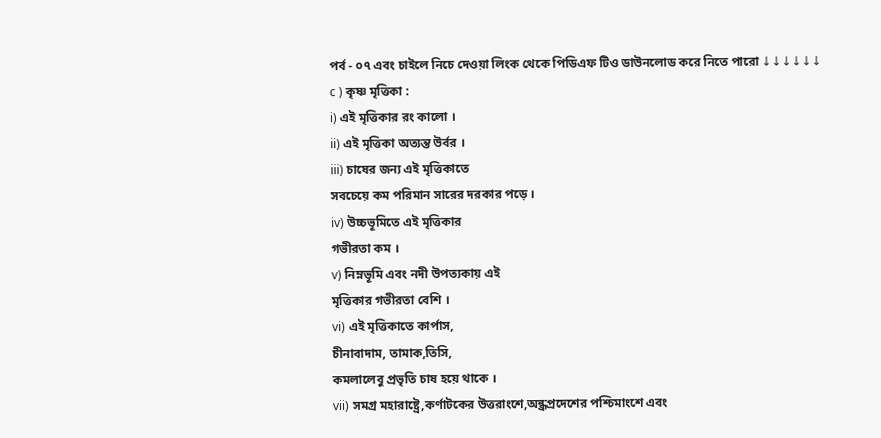পর্ব - ০৭ এবং চাইলে নিচে দেওয়া লিংক থেকে পিডিএফ টিও ডাউনলোড করে নিতে পারো ↓↓↓↓↓↓
c ) কৃষ্ণ মৃত্তিকা :
i) এই মৃত্তিকার রং কালো ।
ii) এই মৃত্তিকা অত্যন্ত উর্বর ।
iii) চাষের জন্য এই মৃত্তিকাতে
সবচেয়ে কম পরিমান সারের দরকার পড়ে ।
iv) উচ্চভূমিতে এই মৃত্তিকার
গভীরতা কম ।
v) নিম্নভূমি এবং নদী উপত্যকায় এই
মৃত্তিকার গভীরতা বেশি ।
vi) এই মৃত্তিকাতে কার্পাস,
চীনাবাদাম, তামাক,তিসি,
কমলালেবু প্রভৃতি চাষ হয়ে থাকে ।
vii) সমগ্র মহারাষ্ট্রে,কর্ণাটকের উত্তরাংশে,অন্ধ্রপ্রদেশের পশ্চিমাংশে এবং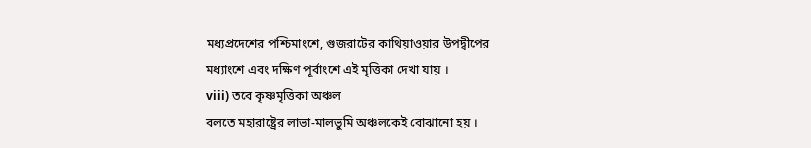মধ্যপ্রদেশের পশ্চিমাংশে, গুজরাটের কাথিয়াওয়ার উপদ্বীপের
মধ্যাংশে এবং দক্ষিণ পূর্বাংশে এই মৃত্তিকা দেখা যায় ।
viii) তবে কৃষ্ণমৃত্তিকা অঞ্চল
বলতে মহারাষ্ট্রের লাভা-মালভুমি অঞ্চলকেই বোঝানো হয় ।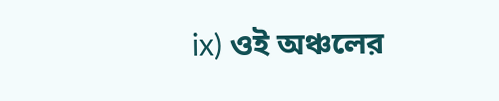ix) ওই অঞ্চলের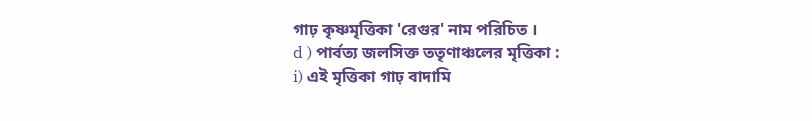গাঢ় কৃষ্ণমৃত্তিকা 'রেগুর' নাম পরিচিত ।
d ) পার্বত্য জলসিক্ত ততৃণাঞ্চলের মৃত্তিকা :
i) এই মৃত্তিকা গাঢ় বাদামি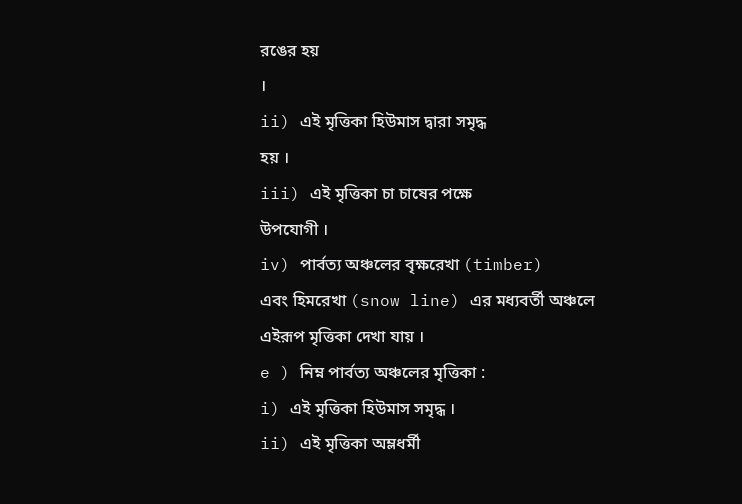রঙের হয়
।
ii) এই মৃত্তিকা হিউমাস দ্বারা সমৃদ্ধ
হয় ।
iii) এই মৃত্তিকা চা চাষের পক্ষে
উপযোগী ।
iv) পার্বত্য অঞ্চলের বৃক্ষরেখা (timber)
এবং হিমরেখা (snow line) এর মধ্যবর্তী অঞ্চলে
এইরূপ মৃত্তিকা দেখা যায় ।
e ) নিম্ন পার্বত্য অঞ্চলের মৃত্তিকা :
i) এই মৃত্তিকা হিউমাস সমৃদ্ধ ।
ii) এই মৃত্তিকা অম্লধর্মী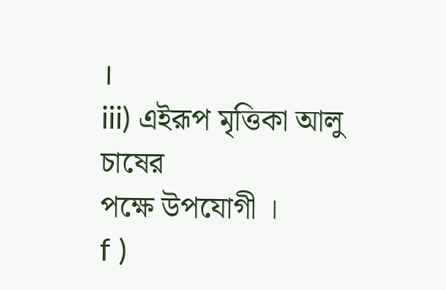।
iii) এইরূপ মৃত্তিকা আলু চাষের
পক্ষে উপযোগী ।
f )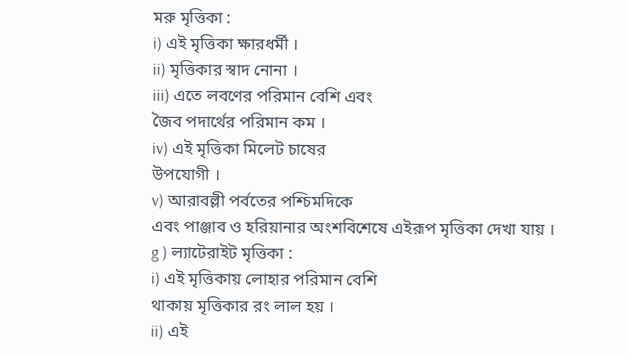মরু মৃত্তিকা :
i) এই মৃত্তিকা ক্ষারধর্মী ।
ii) মৃত্তিকার স্বাদ নোনা ।
iii) এতে লবণের পরিমান বেশি এবং
জৈব পদার্থের পরিমান কম ।
iv) এই মৃত্তিকা মিলেট চাষের
উপযোগী ।
v) আরাবল্লী পর্বতের পশ্চিমদিকে
এবং পাঞ্জাব ও হরিয়ানার অংশবিশেষে এইরূপ মৃত্তিকা দেখা যায় ।
g ) ল্যাটেরাইট মৃত্তিকা :
i) এই মৃত্তিকায় লোহার পরিমান বেশি
থাকায় মৃত্তিকার রং লাল হয় ।
ii) এই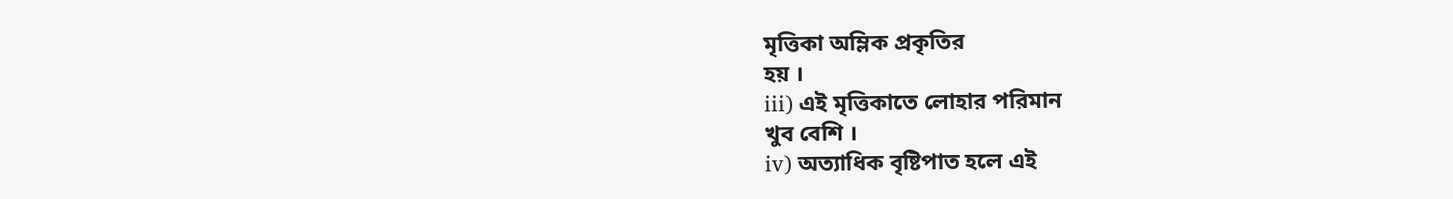মৃত্তিকা অম্লিক প্রকৃতির
হয় ।
iii) এই মৃত্তিকাতে লোহার পরিমান
খুব বেশি ।
iv) অত্যাধিক বৃষ্টিপাত হলে এই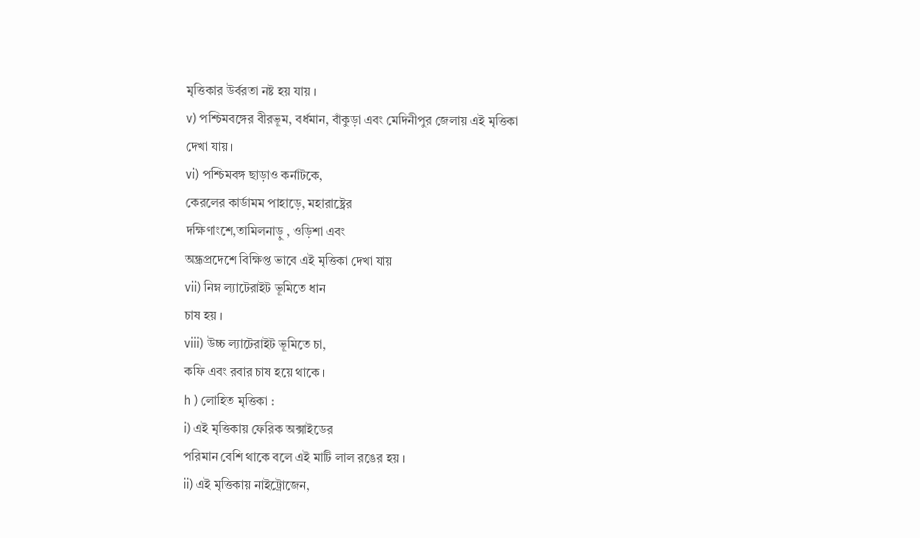মৃত্তিকার উর্বরতা নষ্ট হয় যায় ।
v) পশ্চিমবঙ্গের বীরভূম, বর্ধমান, বাঁকুড়া এবং মেদিনীপুর জেলায় এই মৃত্তিকা
দেখা যায় ।
vi) পশ্চিমবঙ্গ ছাড়াও কর্নাটকে,
কেরলের কার্ডামম পাহাড়ে, মহারাষ্ট্রের
দক্ষিণাংশে,তামিলনাড়ু , ওড়িশা এবং
অন্ধ্রপ্রদেশে বিক্ষিপ্ত ভাবে এই মৃত্তিকা দেখা যায়
vii) নিম্ন ল্যাটেরাইট ভূমিতে ধান
চাষ হয় ।
viii) উচ্চ ল্যাটেরাইট ভূমিতে চা,
কফি এবং রবার চাষ হয়ে থাকে ।
h ) লোহিত মৃত্তিকা :
i) এই মৃত্তিকায় ফেরিক অক্সাইডের
পরিমান বেশি থাকে বলে এই মাটি লাল রঙের হয় ।
ii) এই মৃত্তিকায় নাইট্রোজেন,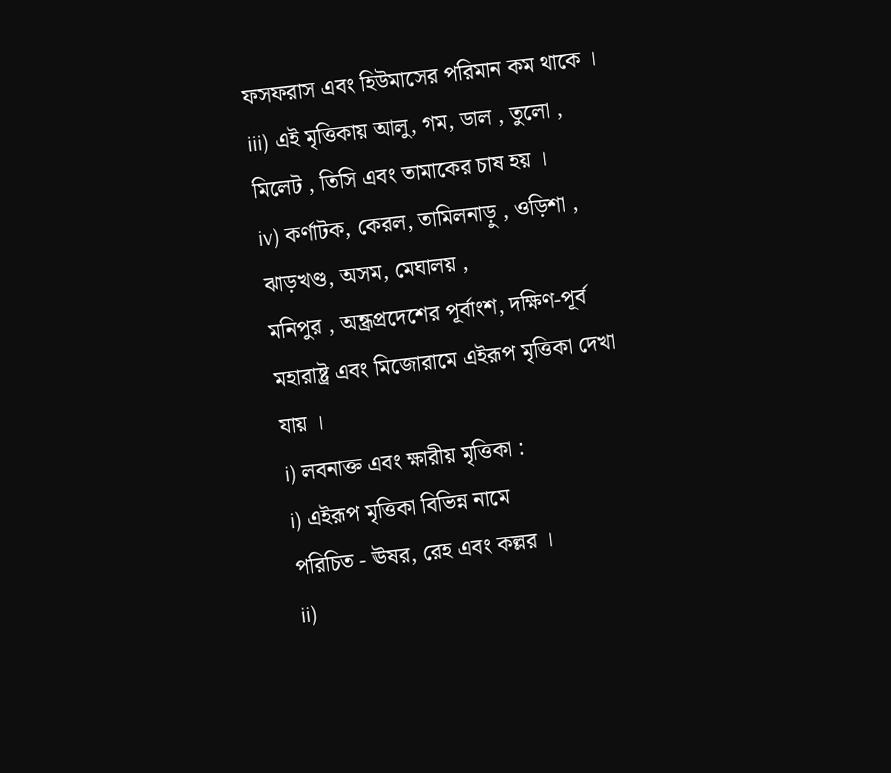ফসফরাস এবং হিউমাসের পরিমান কম থাকে ।
iii) এই মৃত্তিকায় আলু, গম, ডাল , তুলো , মিলেট , তিসি এবং তামাকের চাষ হয় ।
iv) কর্ণাটক, কেরল, তামিলনাড়ু , ওড়িশা ,
ঝাড়খণ্ড, অসম, মেঘালয় ,
মনিপুর , অন্ধ্রপ্রদেশের পূর্বাংশ, দক্ষিণ-পূর্ব মহারাষ্ট্র এবং মিজোরামে এইরূপ মৃত্তিকা দেখা যায় ।
i) লবনাক্ত এবং ক্ষারীয় মৃত্তিকা :
i) এইরূপ মৃত্তিকা বিভিন্ন নামে
পরিচিত - ঊষর, রেহ এবং কল্লর ।
ii)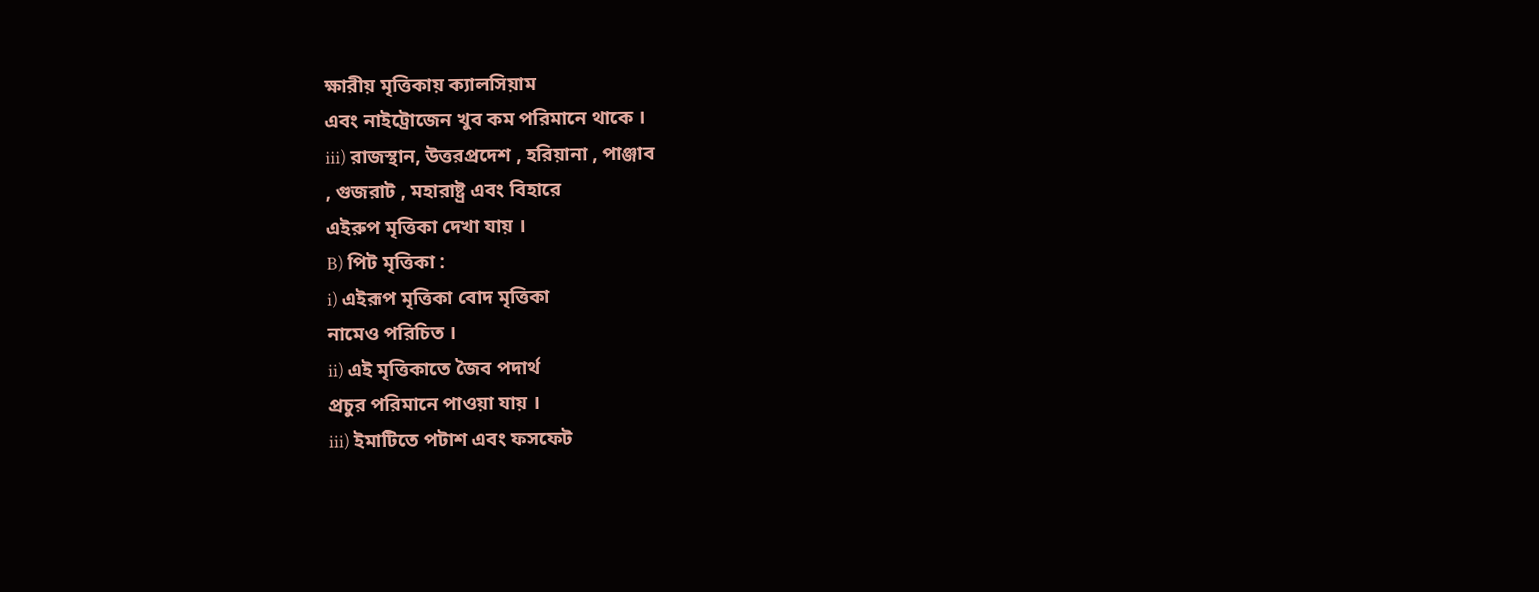ক্ষারীয় মৃত্তিকায় ক্যালসিয়াম
এবং নাইট্রোজেন খুব কম পরিমানে থাকে ।
iii) রাজস্থান, উত্তরপ্রদেশ , হরিয়ানা , পাঞ্জাব
, গুজরাট , মহারাষ্ট্র এবং বিহারে
এইরুপ মৃত্তিকা দেখা যায় ।
B) পিট মৃত্তিকা :
i) এইরূপ মৃত্তিকা বোদ মৃত্তিকা
নামেও পরিচিত ।
ii) এই মৃত্তিকাতে জৈব পদার্থ
প্রচুর পরিমানে পাওয়া যায় ।
iii) ইমাটিতে পটাশ এবং ফসফেট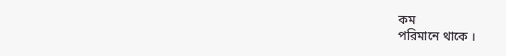কম
পরিমানে থাকে ।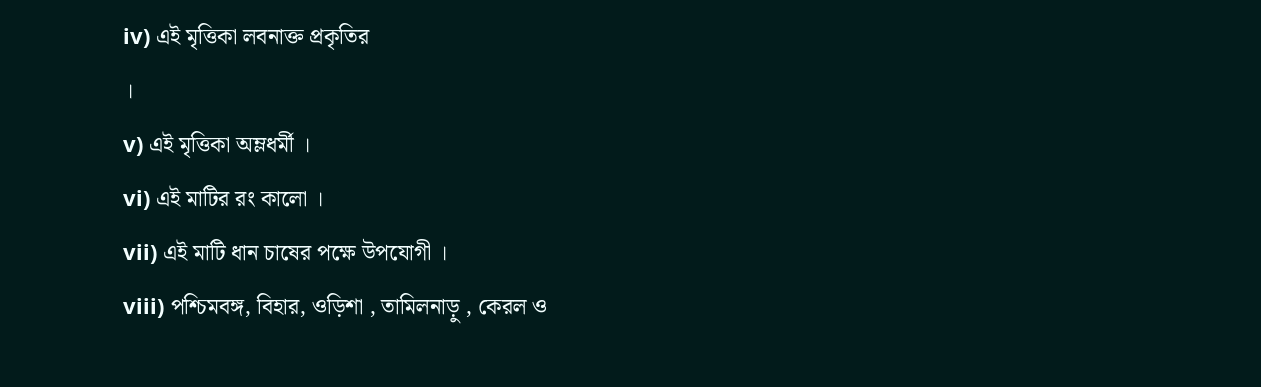iv) এই মৃত্তিকা লবনাক্ত প্রকৃতির
।
v) এই মৃত্তিকা অম্লধর্মী ।
vi) এই মাটির রং কালো ।
vii) এই মাটি ধান চাষের পক্ষে উপযোগী ।
viii) পশ্চিমবঙ্গ, বিহার, ওড়িশা , তামিলনাড়ু , কেরল ও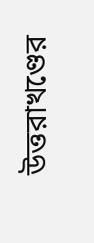উত্তরাখণ্ডের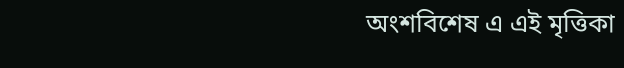অংশবিশেষ এ এই মৃত্তিকা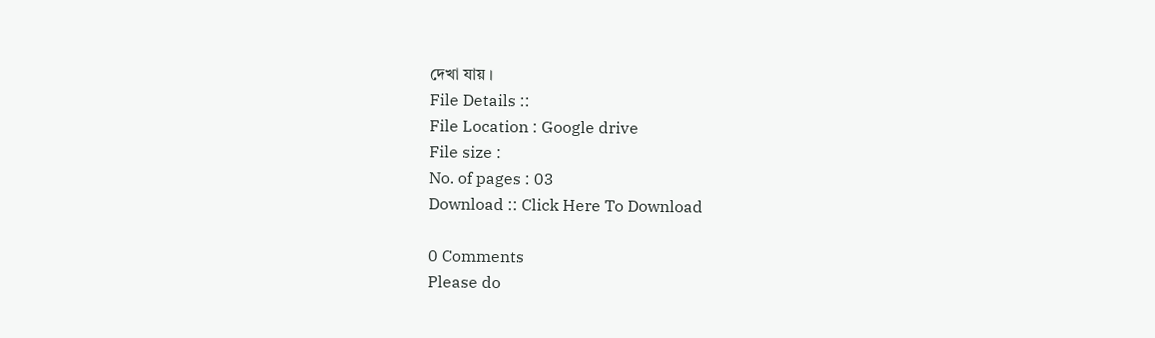দেখা যায় ।
File Details ::
File Location : Google drive
File size :
No. of pages : 03
Download :: Click Here To Download

0 Comments
Please do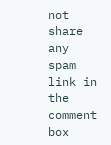not share any spam link in the comment box